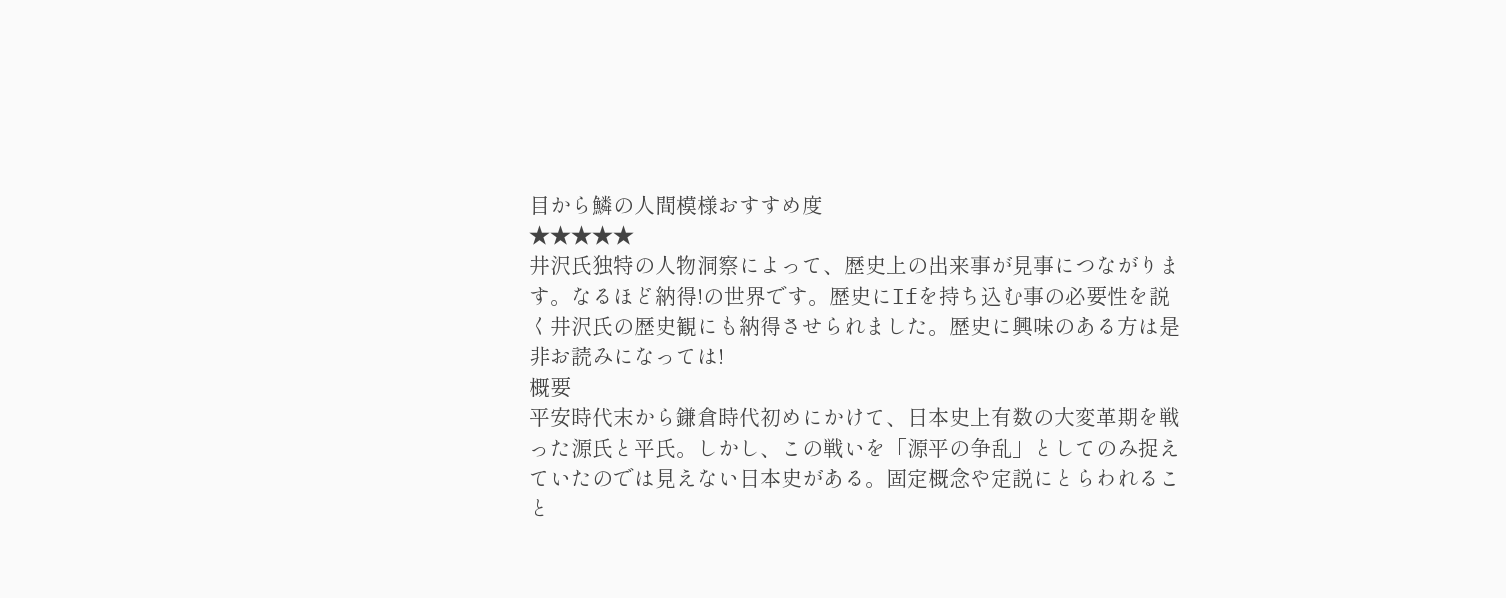目から鱗の人間模様おすすめ度
★★★★★
井沢氏独特の人物洞察によって、歴史上の出来事が見事につながります。なるほど納得!の世界です。歴史にIfを持ち込む事の必要性を説く井沢氏の歴史観にも納得させられました。歴史に興味のある方は是非お読みになっては!
概要
平安時代末から鎌倉時代初めにかけて、日本史上有数の大変革期を戦った源氏と平氏。しかし、この戦いを「源平の争乱」としてのみ捉えていたのでは見えない日本史がある。固定概念や定説にとらわれること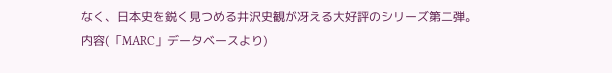なく、日本史を鋭く見つめる井沢史観が冴える大好評のシリーズ第二弾。
内容(「MARC」データベースより)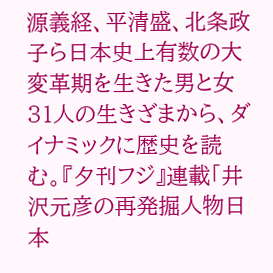源義経、平清盛、北条政子ら日本史上有数の大変革期を生きた男と女31人の生きざまから、ダイナミックに歴史を読む。『夕刊フジ』連載「井沢元彦の再発掘人物日本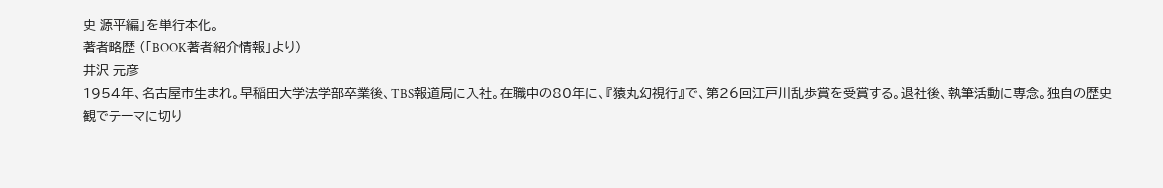史 源平編」を単行本化。
著者略歴 (「BOOK著者紹介情報」より)
井沢 元彦
1954年、名古屋市生まれ。早稲田大学法学部卒業後、TBS報道局に入社。在職中の80年に、『猿丸幻視行』で、第26回江戸川乱歩賞を受賞する。退社後、執筆活動に専念。独自の歴史観でテーマに切り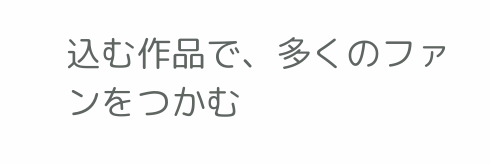込む作品で、多くのファンをつかむ